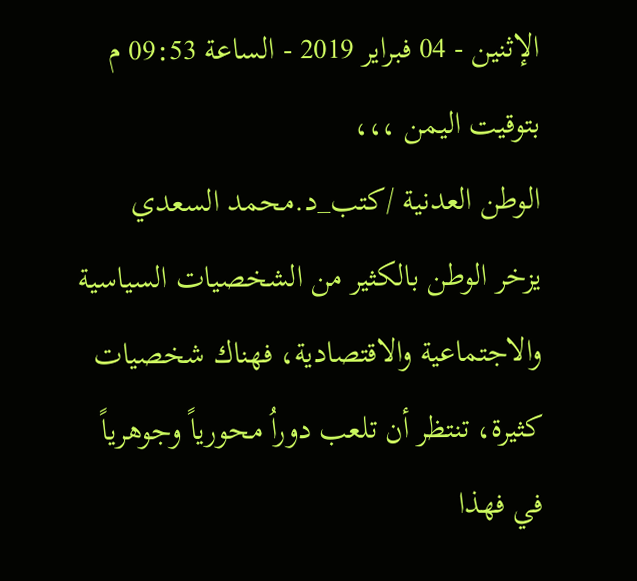الإثنين - 04 فبراير 2019 - الساعة 09:53 م بتوقيت اليمن ،،،
الوطن العدنية /كتب_د.محمد السعدي
يزخر الوطن بالكثير من الشخصيات السياسية والاجتماعية والاقتصادية، فهناك شخصيات كثيرة، تنتظر أن تلعب دوراُ محورياً وجوهرياً في فهذا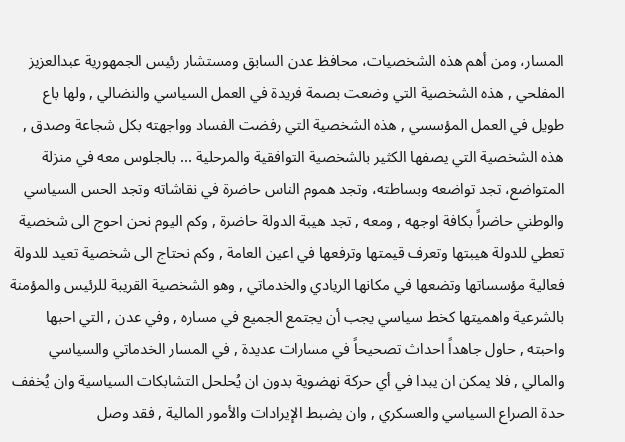المسار، ومن أهم هذه الشخصيات، محافظ عدن السابق ومستشار رئيس الجمهورية عبدالعزيز المفلحي , هذه الشخصية التي وضعت بصمة فريدة في العمل السياسي والنضالي , ولها باع طويل في العمل المؤسسي , هذه الشخصية التي رفضت الفساد وواجهته بكل شجاعة وصدق , هذه الشخصية التي يصفها الكثير بالشخصية التوافقية والمرحلية ... بالجلوس معه في منزلة المتواضع، تجد تواضعه وبساطته، وتجد هموم الناس حاضرة في نقاشاته وتجد الحس السياسي والوطني حاضراً بكافة اوجهه , ومعه , تجد هيبة الدولة حاضرة , وكم اليوم نحن احوج الى شخصية تعطي للدولة هيبتها وتعرف قيمتها وترفعها في اعين العامة , وكم نحتاج الى شخصية تعيد للدولة فعالية مؤسساتها وتضعها في مكانها الريادي والخدماتي , وهو الشخصية القريبة للرئيس والمؤمنة بالشرعية واهميتها كخط سياسي يجب أن يجتمع الجميع في مساره , وفي عدن , التي احبها واحبته , حاول جاهداً احداث تصحيحاً في مسارات عديدة , في المسار الخدماتي والسياسي والمالي , فلا يمكن ان يبدا في أي حركة نهضوية بدون ان يُحلحل التشابكات السياسية وان يُخفف حدة الصراع السياسي والعسكري , وان يضبط الإيرادات والأمور المالية , فقد وصل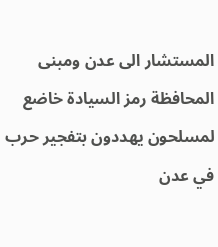المستشار الى عدن ومبنى المحافظة رمز السيادة خاضع لمسلحون يهددون بتفجير حرب في عدن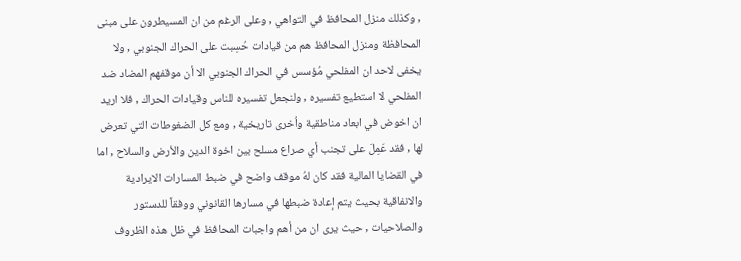, وكذلك منزل المحافظ في التواهي , وعلى الرغم من ان المسيطرون على مبنى المحافظة ومنزل المحافظ هم من قيادات حُسِبت على الحراك الجنوبي , ولا يخفى لاحد ان المفلحي مُؤسس في الحراك الجنوبي الا أن موقفهم المضاد ضد المفلحي لا استطيع تفسيره , ولنجعل تفسيره للناس وقيادات الحراك , فلا اريد ان اخوض في ابعاد مناطقية واُخرى تاريخية , ومع كل الضغوطات التي تعرض لها , فقد عَمِلَ على تجنب أي صراع مسلح بين اخوة الدين والأرض والسلاح , اما في القضايا المالية فقد كان لهُ موقف واضح في ضبط المسارات الايرادية والانفاقية بحيث يتم إعادة ضبطها في مسارها القانوني ووفقاً للدستور والصلاحيات , حيث يرى ان من أهم واجبات المحافظ في ظل هذه الظروف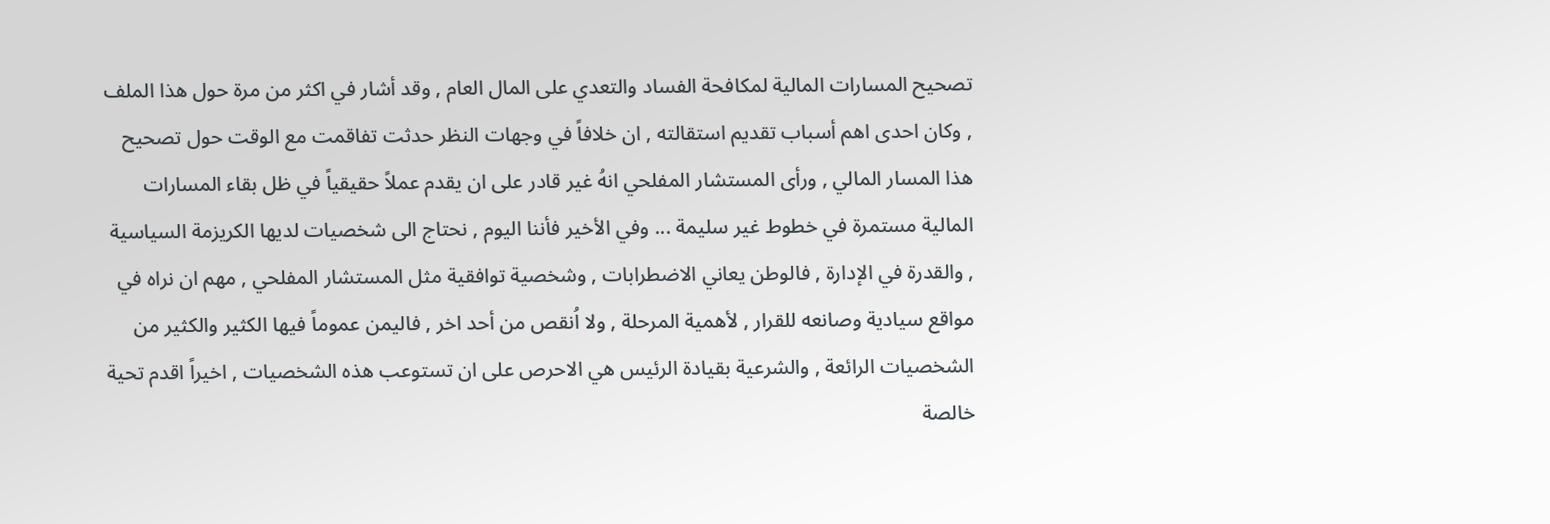تصحيح المسارات المالية لمكافحة الفساد والتعدي على المال العام , وقد أشار في اكثر من مرة حول هذا الملف , وكان احدى اهم أسباب تقديم استقالته , ان خلافاً في وجهات النظر حدثت تفاقمت مع الوقت حول تصحيح هذا المسار المالي , ورأى المستشار المفلحي انهُ غير قادر على ان يقدم عملاً حقيقياً في ظل بقاء المسارات المالية مستمرة في خطوط غير سليمة ... وفي الأخير فأننا اليوم , نحتاج الى شخصيات لديها الكريزمة السياسية , والقدرة في الإدارة , فالوطن يعاني الاضطرابات , وشخصية توافقية مثل المستشار المفلحي , مهم ان نراه في مواقع سيادية وصانعه للقرار , لأهمية المرحلة , ولا اُنقص من أحد اخر , فاليمن عموماً فيها الكثير والكثير من الشخصيات الرائعة , والشرعية بقيادة الرئيس هي الاحرص على ان تستوعب هذه الشخصيات , اخيراً اقدم تحية خالصة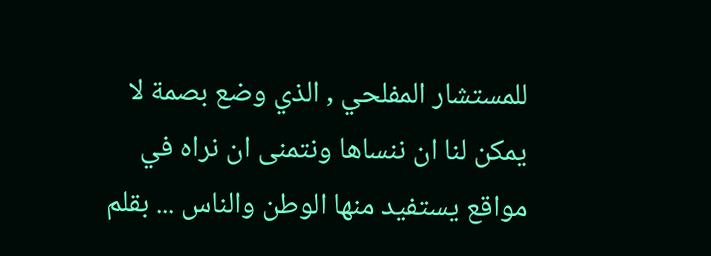للمستشار المفلحي , الذي وضع بصمة لا يمكن لنا ان ننساها ونتمنى ان نراه في مواقع يستفيد منها الوطن والناس ... بقلم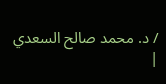/ د. محمد صالح السعدي
|